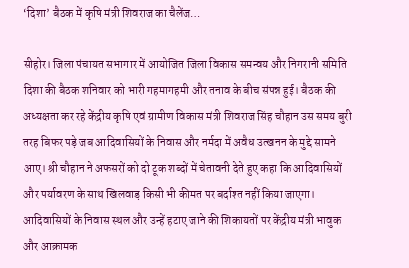‘दिशा’ बैठक में कृषि मंत्री शिवराज का चैलेंज…

सीहोर। जिला पंचायत सभागार में आयोजित जिला विकास समन्वय और निगरानी समिति दिशा की बैठक शनिवार को भारी गहमागहमी और तनाव के बीच संपन्न हुई। बैठक की अध्यक्षता कर रहे केंद्रीय कृषि एवं ग्रामीण विकास मंत्री शिवराज सिंह चौहान उस समय बुरी तरह बिफर पड़े जब आदिवासियों के निवास और नर्मदा में अवैध उत्खनन के मुद्दे सामने आए। श्री चौहान ने अफसरों को दो टूक शब्दों में चेतावनी देते हुए कहा कि आदिवासियों और पर्यावरण के साथ खिलवाड़ किसी भी कीमत पर बर्दाश्त नहीं किया जाएगा।
आदिवासियों के निवास स्थल और उन्हें हटाए जाने की शिकायतों पर केंद्रीय मंत्री भावुक और आक्रामक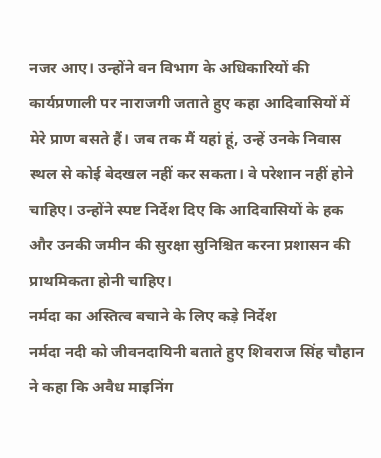नजर आए। उन्होंने वन विभाग के अधिकारियों की कार्यप्रणाली पर नाराजगी जताते हुए कहा आदिवासियों में मेरे प्राण बसते हैं। जब तक मैं यहां हूं, उन्हें उनके निवास स्थल से कोई बेदखल नहीं कर सकता। वे परेशान नहीं होने चाहिए। उन्होंने स्पष्ट निर्देश दिए कि आदिवासियों के हक और उनकी जमीन की सुरक्षा सुनिश्चित करना प्रशासन की प्राथमिकता होनी चाहिए।
नर्मदा का अस्तित्व बचाने के लिए कड़े निर्देश
नर्मदा नदी को जीवनदायिनी बताते हुए शिवराज सिंह चौहान ने कहा कि अवैध माइनिंग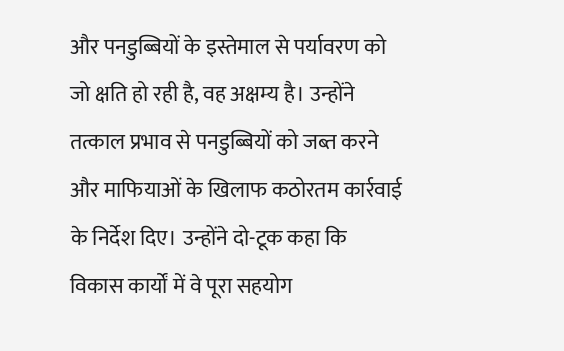और पनडुब्बियों के इस्तेमाल से पर्यावरण को जो क्षति हो रही है, वह अक्षम्य है। उन्होंने तत्काल प्रभाव से पनडुब्बियों को जब्त करने और माफियाओं के खिलाफ कठोरतम कार्रवाई के निर्देश दिए। उन्होंने दो-टूक कहा कि विकास कार्यों में वे पूरा सहयोग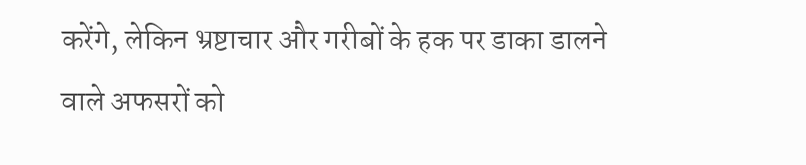करेंगे, लेकिन भ्रष्टाचार और गरीबों के हक पर डाका डालने वाले अफसरों को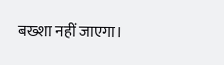बख्शा नहीं जाएगा।